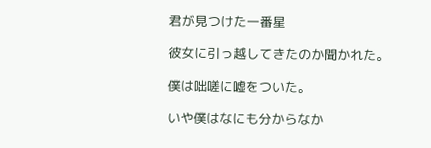君が見つけた一番星

彼女に引っ越してきたのか聞かれた。

僕は咄嗟に嘘をついた。

いや僕はなにも分からなか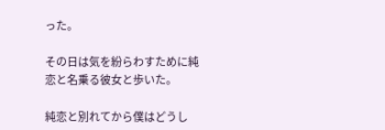った。

その日は気を紛らわすために純恋と名乗る彼女と歩いた。

純恋と別れてから僕はどうし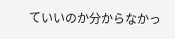ていいのか分からなかっ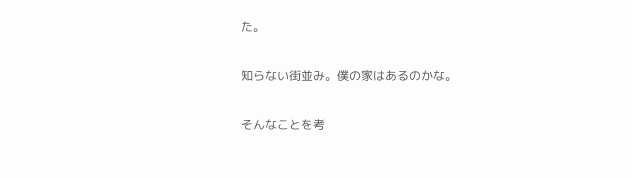た。

知らない街並み。僕の家はあるのかな。

そんなことを考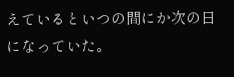えているといつの間にか次の日になっていた。